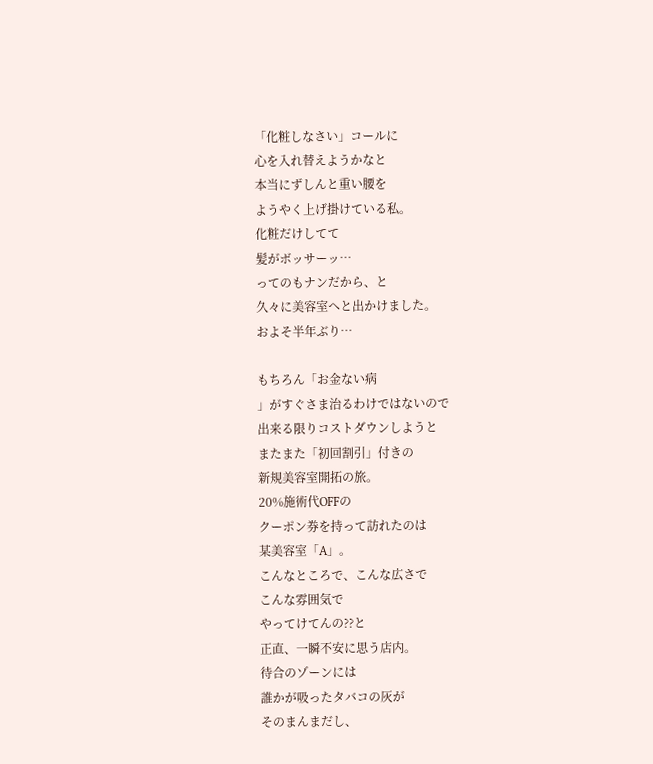「化粧しなさい」コールに
心を入れ替えようかなと
本当にずしんと重い腰を
ようやく上げ掛けている私。
化粧だけしてて
髪がボッサーッ…
ってのもナンだから、と
久々に美容室へと出かけました。
およそ半年ぶり…

もちろん「お金ない病
」がすぐさま治るわけではないので
出来る限りコストダウンしようと
またまた「初回割引」付きの
新規美容室開拓の旅。
20%施術代OFFの
クーポン券を持って訪れたのは
某美容室「A」。
こんなところで、こんな広さで
こんな雰囲気で
やってけてんの??と
正直、一瞬不安に思う店内。
待合のゾーンには
誰かが吸ったタバコの灰が
そのまんまだし、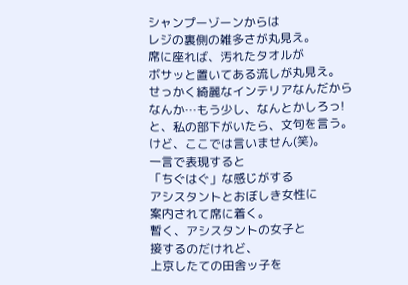シャンプーゾーンからは
レジの裏側の雑多さが丸見え。
席に座れば、汚れたタオルが
ボサッと置いてある流しが丸見え。
せっかく綺麗なインテリアなんだから
なんか…もう少し、なんとかしろっ!
と、私の部下がいたら、文句を言う。
けど、ここでは言いません(笑)。
一言で表現すると
「ちぐはぐ」な感じがする
アシスタントとおぼしき女性に
案内されて席に着く。
暫く、アシスタントの女子と
接するのだけれど、
上京したての田舎ッ子を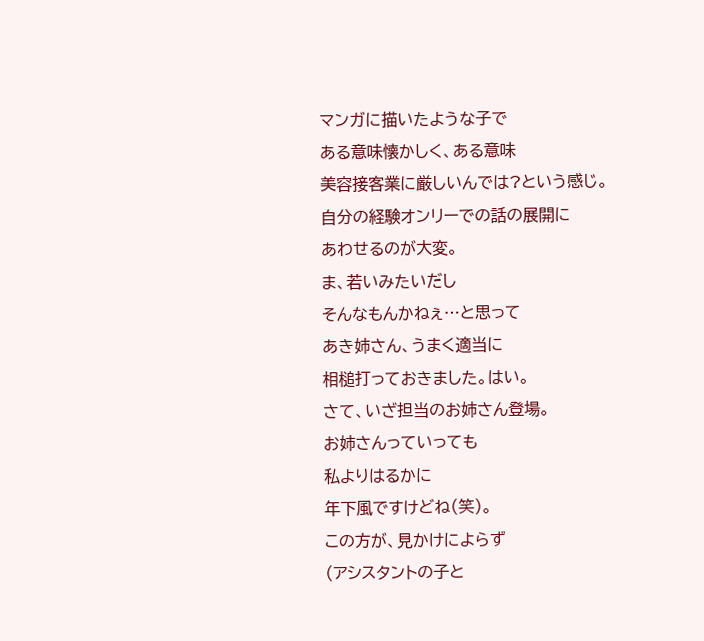マンガに描いたような子で
ある意味懐かしく、ある意味
美容接客業に厳しいんでは?という感じ。
自分の経験オンリーでの話の展開に
あわせるのが大変。
ま、若いみたいだし
そんなもんかねぇ…と思って
あき姉さん、うまく適当に
相槌打っておきました。はい。
さて、いざ担当のお姉さん登場。
お姉さんっていっても
私よりはるかに
年下風ですけどね(笑)。
この方が、見かけによらず
(アシスタントの子と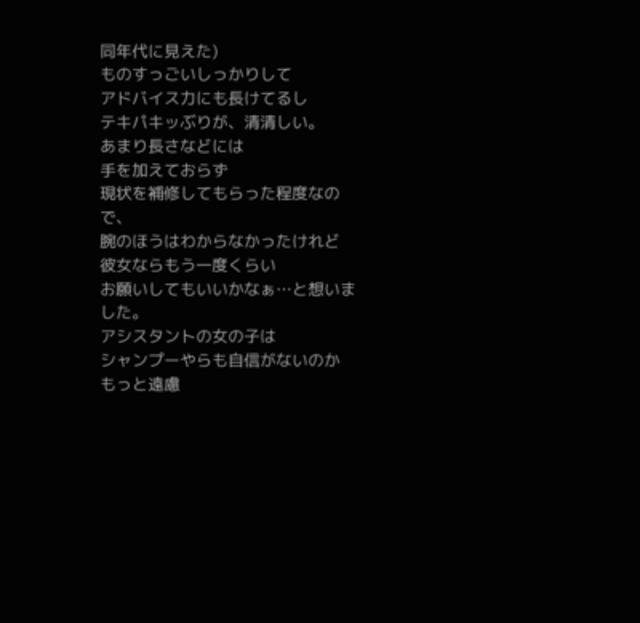同年代に見えた)
ものすっごいしっかりして
アドバイス力にも長けてるし
テキパキッぶりが、清清しい。
あまり長さなどには
手を加えておらず
現状を補修してもらった程度なので、
腕のほうはわからなかったけれど
彼女ならもう一度くらい
お願いしてもいいかなぁ…と想いました。
アシスタントの女の子は
シャンプーやらも自信がないのか
もっと遠慮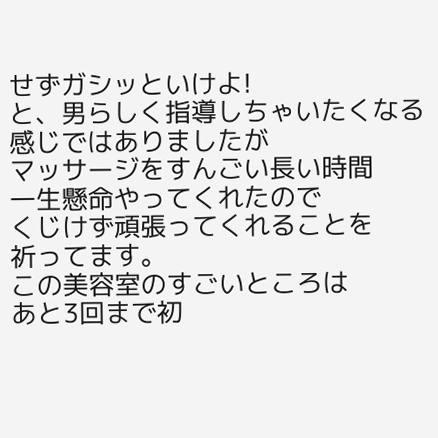せずガシッといけよ!
と、男らしく指導しちゃいたくなる
感じではありましたが
マッサージをすんごい長い時間
一生懸命やってくれたので
くじけず頑張ってくれることを
祈ってます。
この美容室のすごいところは
あと3回まで初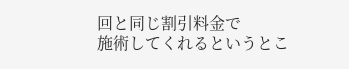回と同じ割引料金で
施術してくれるというとこ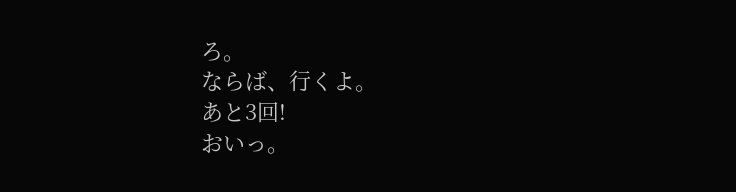ろ。
ならば、行くよ。
あと3回!
おいっ。